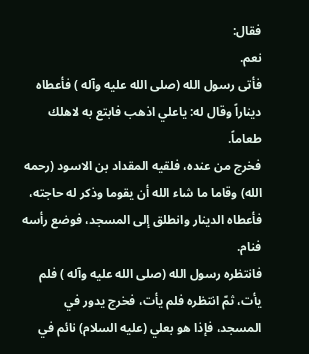فقال:
نعم.
فأتى رسول الله (صلى الله عليه وآله ) فأعطاه ديناراً وقال له: ياعلي اذهب فابتع به لاهلك طعاماً.
فخرج من عنده، فلقيه المقداد بن الاسود (رحمه الله) وقاما ما شاء الله أن يقوما وذكر له حاجته، فأعطاه الدينار وانطلق إلى المسجد، فوضع رأسه فنام.
فانتظره رسول الله (صلى الله عليه وآله ) فلم يأت، ثمّ انتظره فلم يأت، فخرج يدور في المسجد، فإذا هو بعلي (عليه السلام) نائم في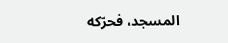المسجد، فحرّكه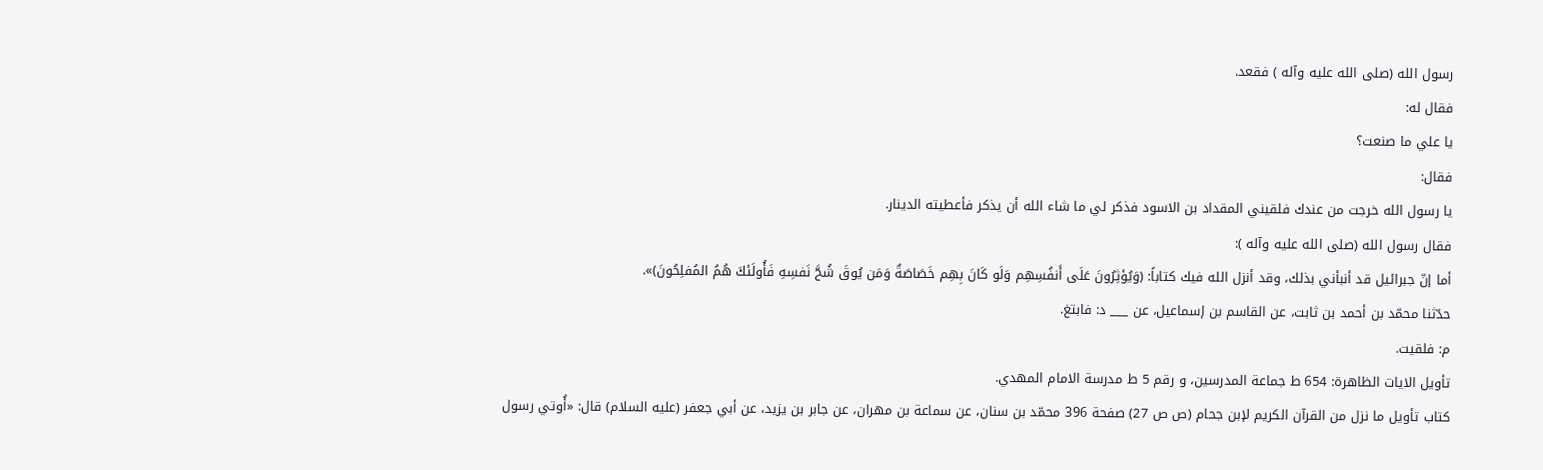رسول الله (صلى الله عليه وآله ) فقعد.
فقال له:
يا علي ما صنعت؟
فقال:
يا رسول الله خرجت من عندك فلقيني المقداد بن الاسود فذكر لي ما شاء الله أن يذكر فأعطيته الدينار.
فقال رسول الله (صلى الله عليه وآله ):
أما إنّ جبرائيل قد أنبأني بذلك، وقد أنزل الله فيك كتاباً: (وَيُؤثِرُونَ عَلَى أَنفُسِهِم وَلَو كَانَ بِهِم خَصَاصَةٌ وَمَن يُوقَ شُحَّ نَفسِهِ فَأُولَئكَ هُمُ المُفلِحُونَ)».
حدّثنا محمّد بن أحمد بن ثابت، عن القاسم بن إسماعيل، عن ___ د: فابتغ.
م: فلقيت.
تأويل الايات الظاهرة: 654 ط جماعة المدرسين، و رقم 5 ط مدرسة الامام المهدي.
كتاب تأويل ما نزل من القرآن الكريم لإبن جحام (ص ص 27) صفحة 396 محمّد بن سنان، عن سماعة بن مهران، عن جابر بن يزيد، عن أبي جعفر (عليه السلام) قال: «أُوتي رسول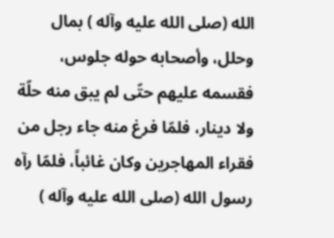الله (صلى الله عليه وآله ) بمال وحلل، وأصحابه حوله جلوس، فقسمه عليهم حتّى لم يبق منه حلّة ولا دينار، فلمّا فرغ منه جاء رجل من فقراء المهاجرين وكان غائباً، فلمّا رآه رسول الله (صلى الله عليه وآله )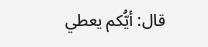قال: أيُّكم يعطي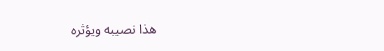هذا نصيبه ويؤثره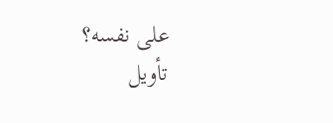على نفسه؟
تأويل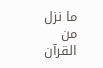ما نزل من القرآن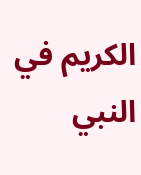الكريم في النبي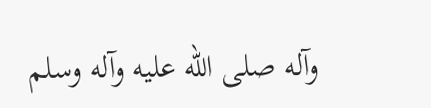وآله صلى الله عليه وآله وسلم